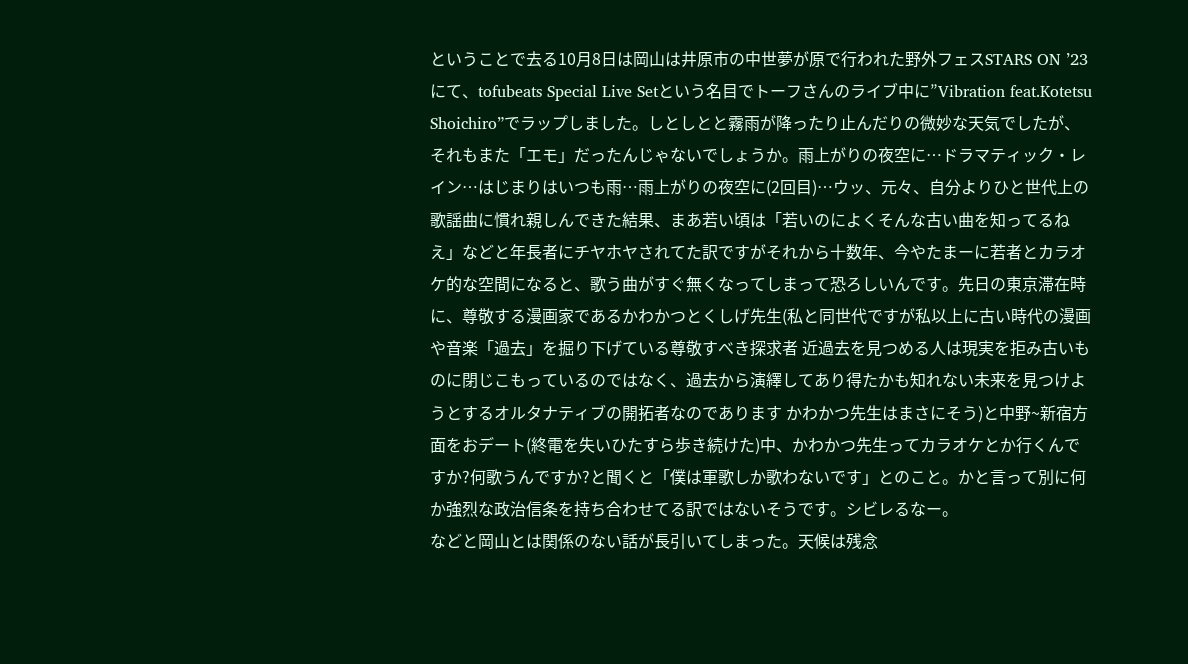ということで去る10月8日は岡山は井原市の中世夢が原で行われた野外フェスSTARS ON ’23にて、tofubeats Special Live Setという名目でトーフさんのライブ中に”Vibration feat.Kotetsu Shoichiro”でラップしました。しとしとと霧雨が降ったり止んだりの微妙な天気でしたが、それもまた「エモ」だったんじゃないでしょうか。雨上がりの夜空に…ドラマティック・レイン…はじまりはいつも雨…雨上がりの夜空に(2回目)…ウッ、元々、自分よりひと世代上の歌謡曲に慣れ親しんできた結果、まあ若い頃は「若いのによくそんな古い曲を知ってるねえ」などと年長者にチヤホヤされてた訳ですがそれから十数年、今やたまーに若者とカラオケ的な空間になると、歌う曲がすぐ無くなってしまって恐ろしいんです。先日の東京滞在時に、尊敬する漫画家であるかわかつとくしげ先生(私と同世代ですが私以上に古い時代の漫画や音楽「過去」を掘り下げている尊敬すべき探求者 近過去を見つめる人は現実を拒み古いものに閉じこもっているのではなく、過去から演繹してあり得たかも知れない未来を見つけようとするオルタナティブの開拓者なのであります かわかつ先生はまさにそう)と中野~新宿方面をおデート(終電を失いひたすら歩き続けた)中、かわかつ先生ってカラオケとか行くんですか?何歌うんですか?と聞くと「僕は軍歌しか歌わないです」とのこと。かと言って別に何か強烈な政治信条を持ち合わせてる訳ではないそうです。シビレるなー。
などと岡山とは関係のない話が長引いてしまった。天候は残念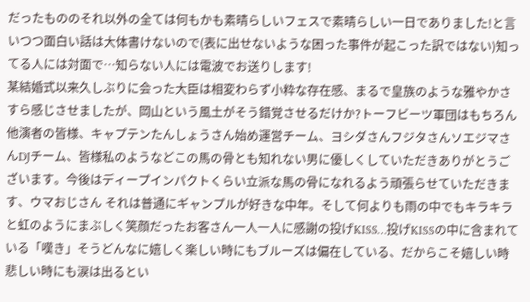だったもののそれ以外の全ては何もかも素晴らしいフェスで素晴らしい一日でありました!と言いつつ面白い話は大体書けないので(表に出せないような困った事件が起こった訳ではない)知ってる人には対面で…知らない人には電波でお送りします!
某結婚式以来久しぶりに会った大臣は相変わらず小粋な存在感、まるで皇族のような雅やかさすら感じさせましたが、岡山という風土がそう錯覚させるだけか?トーフビーツ軍団はもちろん他演者の皆様、キャプテンたんしょうさん始め運営チーム、ヨシダさんフジタさんソエジマさんDJチーム、皆様私のようなどこの馬の骨とも知れない男に優しくしていただきありがとうございます。今後はディープインパクトくらい立派な馬の骨になれるよう頑張らせていただきます、ウマおじさん それは普通にギャンプルが好きな中年。そして何よりも雨の中でもキラキラと虹のようにまぶしく笑顔だったお客さん一人一人に感謝の投げKISS…投げKISSの中に含まれている「嘆き」そうどんなに嬉しく楽しい時にもブルーズは偏在している、だからこそ嬉しい時悲しい時にも涙は出るとい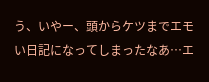う、いやー、頭からケツまでエモい日記になってしまったなあ…エ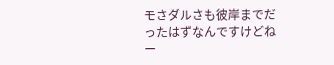モさダルさも彼岸までだったはずなんですけどねー